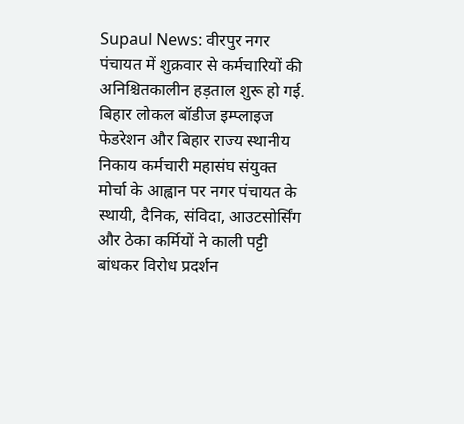Supaul News: वीरपुर नगर पंचायत में शुक्रवार से कर्मचारियों की अनिश्चितकालीन हड़ताल शुरू हो गई. बिहार लोकल बॉडीज इम्प्लाइज फेडरेशन और बिहार राज्य स्थानीय निकाय कर्मचारी महासंघ संयुक्त मोर्चा के आह्वान पर नगर पंचायत के स्थायी, दैनिक, संविदा, आउटसोर्सिंग और ठेका कर्मियों ने काली पट्टी बांधकर विरोध प्रदर्शन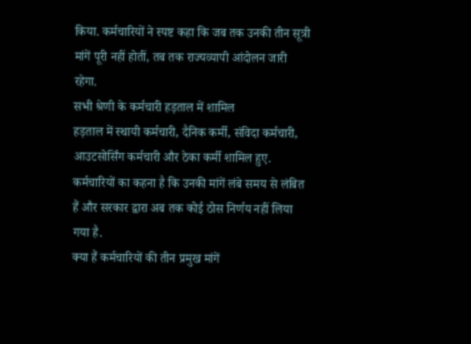किया. कर्मचारियों ने स्पष्ट कहा कि जब तक उनकी तीन सूत्री मांगें पूरी नहीं होतीं, तब तक राज्यव्यापी आंदोलन जारी रहेगा.
सभी श्रेणी के कर्मचारी हड़ताल में शामिल
हड़ताल में स्थायी कर्मचारी, दैनिक कर्मी, संविदा कर्मचारी, आउटसोर्सिंग कर्मचारी और ठेका कर्मी शामिल हुए.
कर्मचारियों का कहना है कि उनकी मांगें लंबे समय से लंबित हैं और सरकार द्वारा अब तक कोई ठोस निर्णय नहीं लिया गया है.
क्या हैं कर्मचारियों की तीन प्रमुख मांगें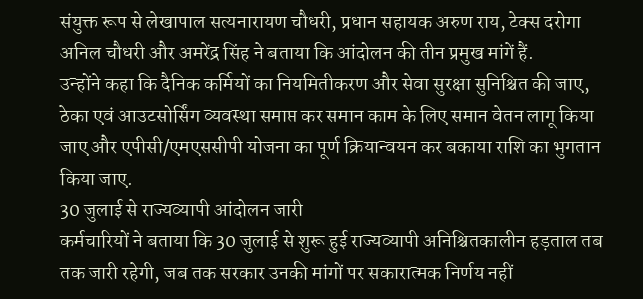संयुक्त रूप से लेखापाल सत्यनारायण चौधरी, प्रधान सहायक अरुण राय, टेक्स दरोगा अनिल चौधरी और अमरेंद्र सिंह ने बताया कि आंदोलन की तीन प्रमुख मांगें हैं.
उन्होंने कहा कि दैनिक कर्मियों का नियमितीकरण और सेवा सुरक्षा सुनिश्चित की जाए, ठेका एवं आउटसोर्सिंग व्यवस्था समाप्त कर समान काम के लिए समान वेतन लागू किया जाए और एपीसी/एमएससीपी योजना का पूर्ण क्रियान्वयन कर बकाया राशि का भुगतान किया जाए.
30 जुलाई से राज्यव्यापी आंदोलन जारी
कर्मचारियों ने बताया कि 30 जुलाई से शुरू हुई राज्यव्यापी अनिश्चितकालीन हड़ताल तब तक जारी रहेगी, जब तक सरकार उनकी मांगों पर सकारात्मक निर्णय नहीं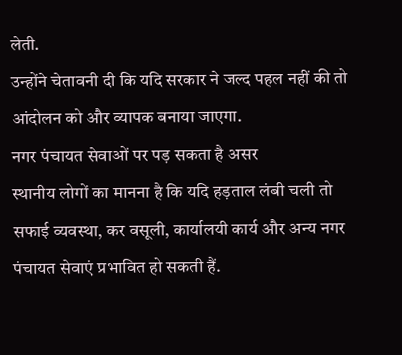लेती.
उन्होंने चेतावनी दी कि यदि सरकार ने जल्द पहल नहीं की तो आंदोलन को और व्यापक बनाया जाएगा.
नगर पंचायत सेवाओं पर पड़ सकता है असर
स्थानीय लोगों का मानना है कि यदि हड़ताल लंबी चली तो सफाई व्यवस्था, कर वसूली, कार्यालयी कार्य और अन्य नगर पंचायत सेवाएं प्रभावित हो सकती हैं.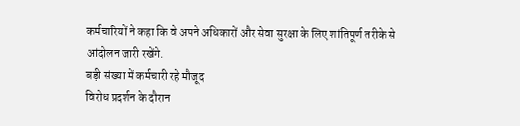कर्मचारियों ने कहा कि वे अपने अधिकारों और सेवा सुरक्षा के लिए शांतिपूर्ण तरीके से आंदोलन जारी रखेंगे.
बड़ी संख्या में कर्मचारी रहे मौजूद
विरोध प्रदर्शन के दौरान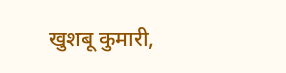खुशबू कुमारी,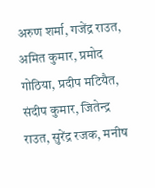अरुण शर्मा, गजेंद्र राउत, अमित कुमार, प्रमोद गोठिया, प्रदीप मटियैत, संदीप कुमार, जितेन्द्र राउत, सुरेंद्र रजक, मनीष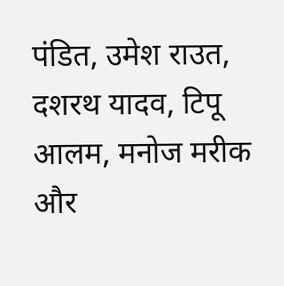पंडित, उमेश राउत, दशरथ यादव, टिपू आलम, मनोज मरीक और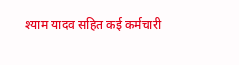श्याम यादव सहित कई कर्मचारी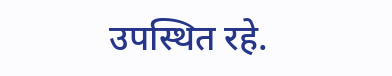उपस्थित रहे.